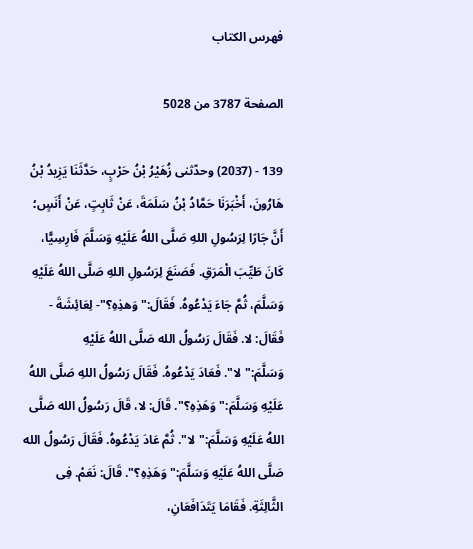فهرس الكتاب

الصفحة 3787 من 5028

139 - (2037) وحدّثنى زُهَيْرُ بْنُ حَرْبٍ، حَدَّثَنَا يَزِيدُ بْنُ هَارُونَ، أَخْبَرَنَا حَمَّادُ بْنُ سَلَمَةَ، عَنْ ثَابِتٍ، عَنْ أَنَسٍ؛ أَنَّ جَارًا لِرَسُولِ اللهِ صَلَّى اللهُ عَلَيْهِ وَسَلَّمَ فَارِسِيًّا، كَانَ طَيِّبَ الْمَرَقِ. فَصَنَعَ لِرَسُولِ اللهِ صَلَّى اللهُ عَلَيْهِ وَسَلَّمَ، ثُمَّ جَاءَ يَدْعُوهُ. فَقَالَ:"وَهذِهِ؟"- لِعَائِشَةَ - فَقَالَ: لا. فَقَالَ رَسُولُ الله صَلَّى اللهُ عَلَيْهِ وَسَلَّمَ:"لا". فَعَادَ يَدْعُوهُ. فَقَالَ رَسُولُ اللهِ صَلَّى اللهُ عَلَيْهِ وَسَلَّمَ:"وَهَذِهِ؟". قَالَ: لا، قَالَ رَسُولُ الله صَلَّى اللهُ عَلَيْهِ وَسَلَّمَ:"لا". ثُمَّ عَادَ يَدْعُوهُ. فَقَالَ رَسُولُ الله صَلَّى اللهُ عَلَيْهِ وَسَلَّمَ:"وَهَذِهِ؟". قَالَ: نَعَمْ. فِى الثَّالِثَةِ. فَقَامَا يَتَدَافَعَانِ،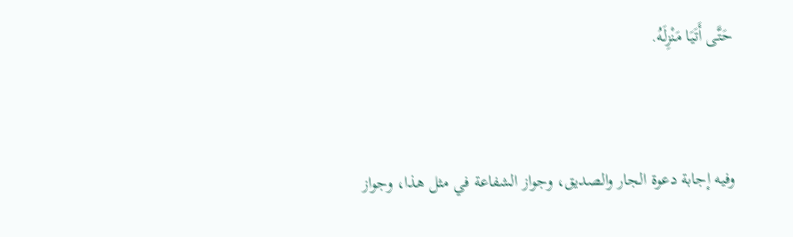حَتَّى أَتَيَا مَنْزِلَهُ.



وفيه إجابة دعوة الجار والصديق، وجواز الشفاعة في مثل هذا، وجواز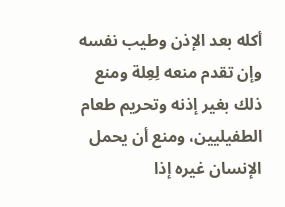أكله بعد الإذن وطيب نفسه وإن تقدم منعه لِعِلة ومنع ذلك بغير إذنه وتحريم طعام الطفيليين، ومنع أن يحمل الإنسان غيره إذا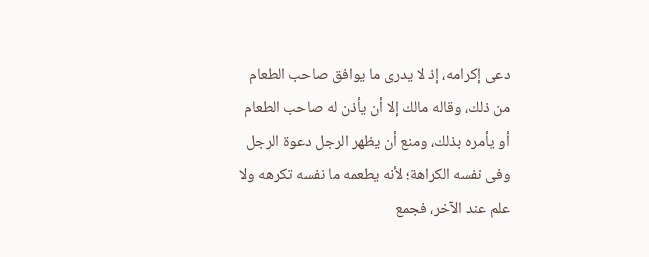دعى إكرامه، إذ لا يدرى ما يوافق صاحب الطعام من ذلك، وقاله مالك إلا أن يأذن له صاحب الطعام أو يأمره بذلك، ومنع أن يظهر الرجل دعوة الرجل وفى نفسه الكراهة؛ لأنه يطعمه ما نفسه تكرهه ولا علم عند الآخر، فجمع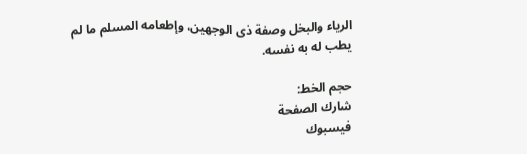الرياء والبخل وصفة ذى الوجهين، وإطعامه المسلم ما لم يطب له به نفسه.

حجم الخط:
شارك الصفحة
فيسبوك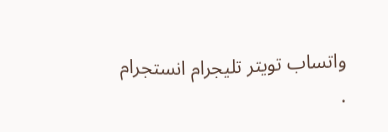واتساب تويتر تليجرام انستجرام
.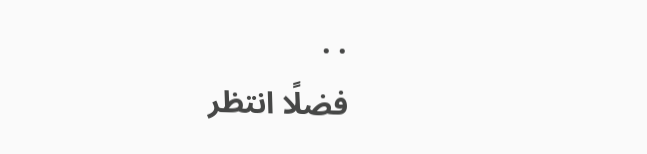. .
فضلًا انتظر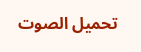تحميل الصوت